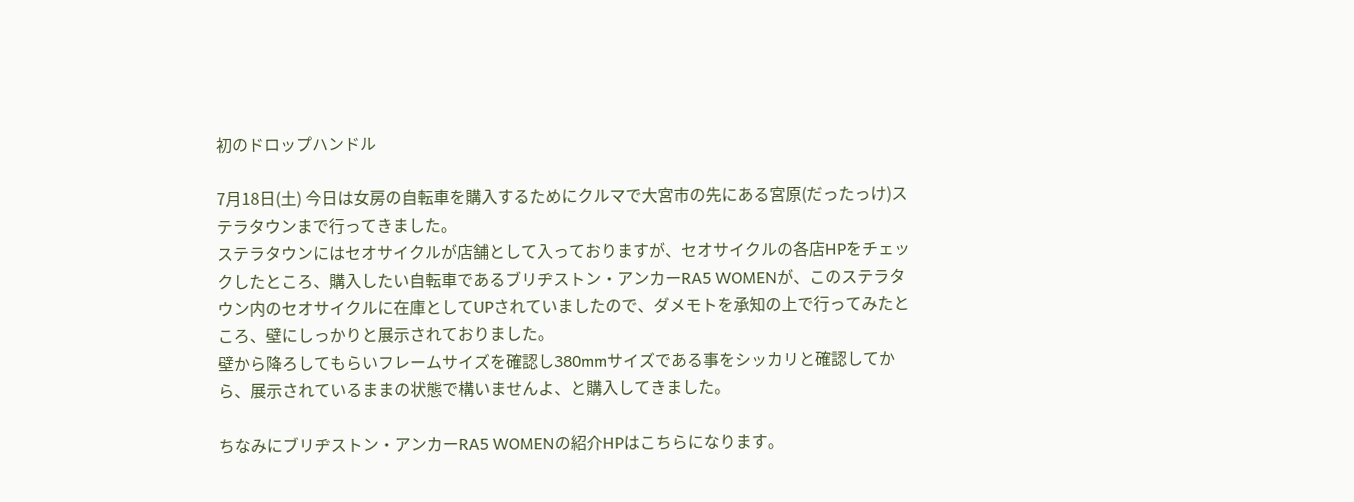初のドロップハンドル

7月18日(土) 今日は女房の自転車を購入するためにクルマで大宮市の先にある宮原(だったっけ)ステラタウンまで行ってきました。
ステラタウンにはセオサイクルが店舗として入っておりますが、セオサイクルの各店HPをチェックしたところ、購入したい自転車であるブリヂストン・アンカーRA5 WOMENが、このステラタウン内のセオサイクルに在庫としてUPされていましたので、ダメモトを承知の上で行ってみたところ、壁にしっかりと展示されておりました。
壁から降ろしてもらいフレームサイズを確認し380mmサイズである事をシッカリと確認してから、展示されているままの状態で構いませんよ、と購入してきました。

ちなみにブリヂストン・アンカーRA5 WOMENの紹介HPはこちらになります。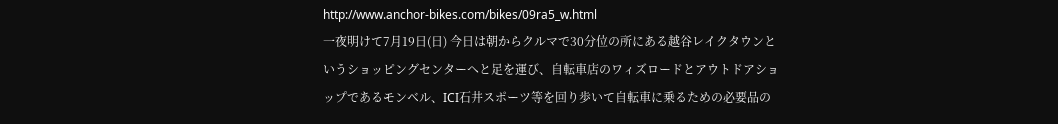http://www.anchor-bikes.com/bikes/09ra5_w.html
一夜明けて7月19日(日) 今日は朝からクルマで30分位の所にある越谷レイクタウンというショッピングセンターへと足を運び、自転車店のワィズロードとアウトドアショップであるモンベル、ICI石井スポーツ等を回り歩いて自転車に乗るための必要品の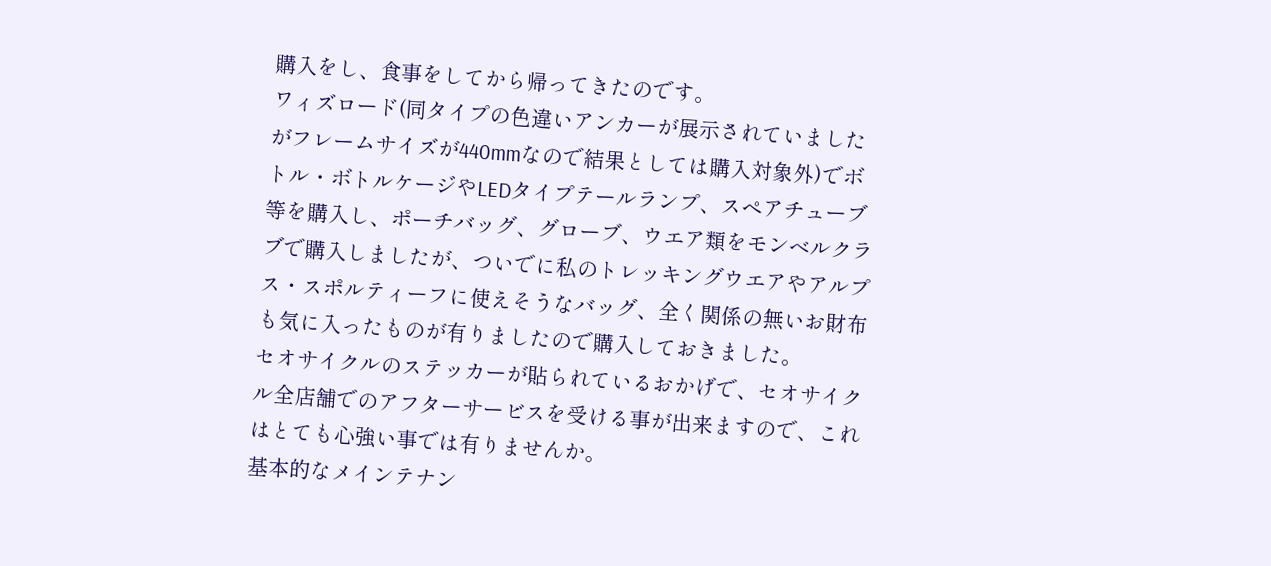購入をし、食事をしてから帰ってきたのです。
ワィズロード(同タイプの色違いアンカーが展示されていましたがフレームサイズが440mmなので結果としては購入対象外)でボトル・ボトルケージやLEDタイプテールランプ、スペアチューブ等を購入し、ポーチバッグ、グローブ、ウエア類をモンベルクラブで購入しましたが、ついでに私のトレッキングウエアやアルプス・スポルティーフに使えそうなバッグ、全く関係の無いお財布も気に入ったものが有りましたので購入しておきました。
セオサイクルのステッカーが貼られているおかげで、セオサイクル全店舗でのアフターサービスを受ける事が出来ますので、これはとても心強い事では有りませんか。
基本的なメインテナン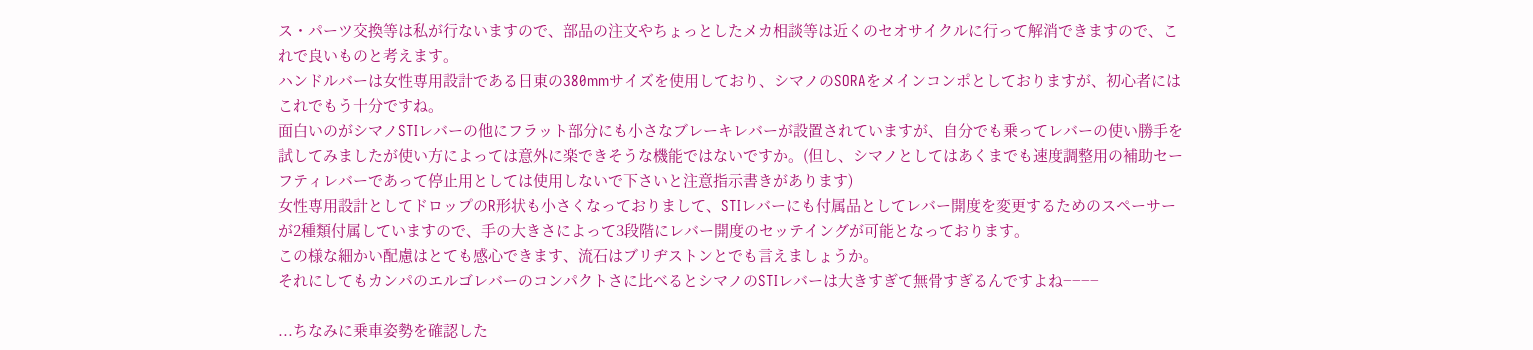ス・パーツ交換等は私が行ないますので、部品の注文やちょっとしたメカ相談等は近くのセオサイクルに行って解消できますので、これで良いものと考えます。
ハンドルバーは女性専用設計である日東の380mmサイズを使用しており、シマノのSORAをメインコンポとしておりますが、初心者にはこれでもう十分ですね。
面白いのがシマノSTIレバーの他にフラット部分にも小さなブレーキレバーが設置されていますが、自分でも乗ってレバーの使い勝手を試してみましたが使い方によっては意外に楽できそうな機能ではないですか。(但し、シマノとしてはあくまでも速度調整用の補助セーフティレバーであって停止用としては使用しないで下さいと注意指示書きがあります)
女性専用設計としてドロップのR形状も小さくなっておりまして、STIレバーにも付属品としてレバー開度を変更するためのスペーサーが2種類付属していますので、手の大きさによって3段階にレバー開度のセッテイングが可能となっております。
この様な細かい配慮はとても感心できます、流石はブリヂストンとでも言えましょうか。
それにしてもカンパのエルゴレバーのコンパクトさに比べるとシマノのSTIレバーは大きすぎて無骨すぎるんですよね−−−−

...ちなみに乗車姿勢を確認した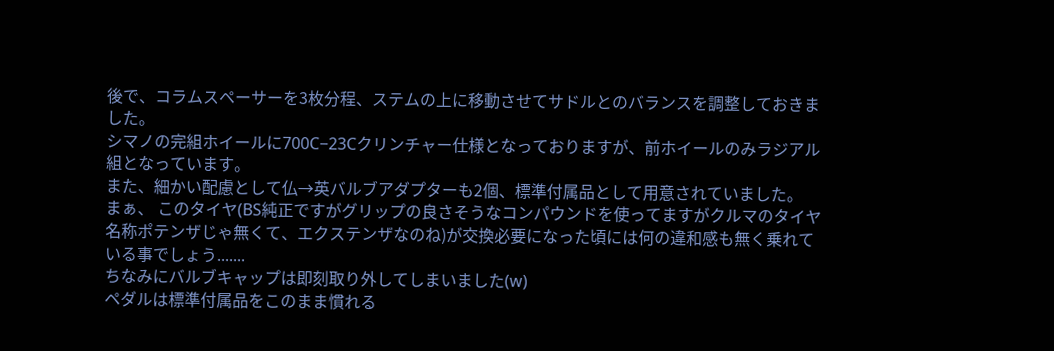後で、コラムスペーサーを3枚分程、ステムの上に移動させてサドルとのバランスを調整しておきました。
シマノの完組ホイールに700C−23Cクリンチャー仕様となっておりますが、前ホイールのみラジアル組となっています。
また、細かい配慮として仏→英バルブアダプターも2個、標準付属品として用意されていました。
まぁ、 このタイヤ(BS純正ですがグリップの良さそうなコンパウンドを使ってますがクルマのタイヤ名称ポテンザじゃ無くて、エクステンザなのね)が交換必要になった頃には何の違和感も無く乗れている事でしょう.......
ちなみにバルブキャップは即刻取り外してしまいました(w)
ペダルは標準付属品をこのまま慣れる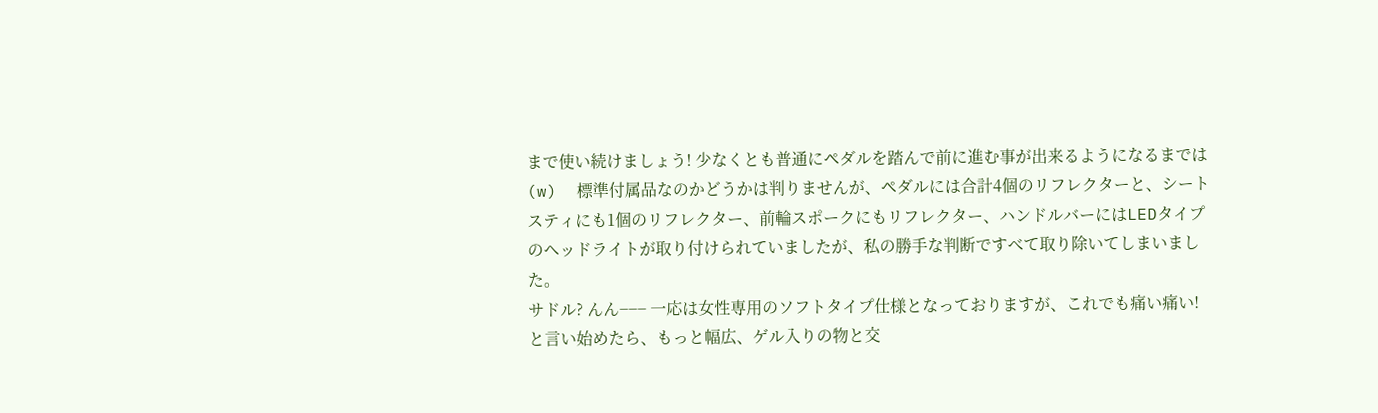まで使い続けましょう! 少なくとも普通にペダルを踏んで前に進む事が出来るようになるまでは(w)  標準付属品なのかどうかは判りませんが、ペダルには合計4個のリフレクターと、シートスティにも1個のリフレクター、前輪スポークにもリフレクター、ハンドルバーにはLEDタイプのヘッドライトが取り付けられていましたが、私の勝手な判断ですべて取り除いてしまいました。
サドル? んん−−− 一応は女性専用のソフトタイプ仕様となっておりますが、これでも痛い痛い! と言い始めたら、もっと幅広、ゲル入りの物と交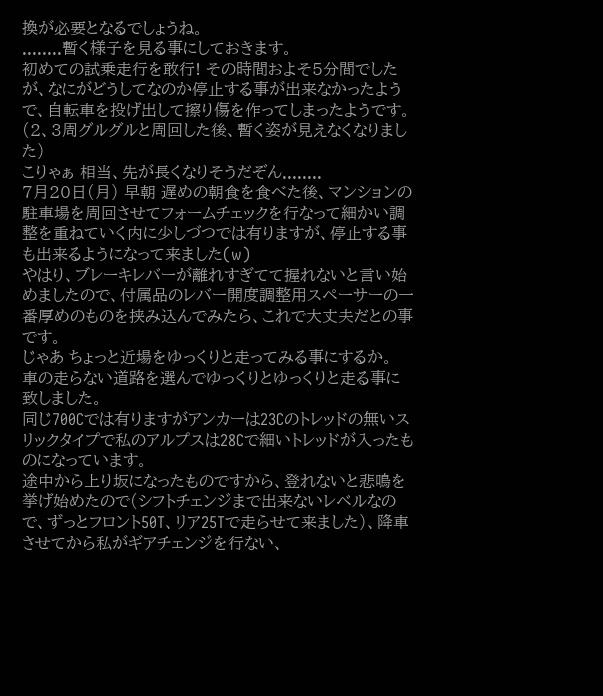換が必要となるでしょうね。
........暫く様子を見る事にしておきます。
初めての試乗走行を敢行! その時間およそ5分間でしたが、なにがどうしてなのか停止する事が出来なかったようで、自転車を投げ出して擦り傷を作ってしまったようです。(2、3周グルグルと周回した後、暫く姿が見えなくなりました)
こりゃぁ 相当、先が長くなりそうだぞん........
7月20日(月) 早朝 遅めの朝食を食べた後、マンションの駐車場を周回させてフォームチェックを行なって細かい調整を重ねていく内に少しづつでは有りますが、停止する事も出来るようになって来ました(w)
やはり、ブレーキレバーが離れすぎてて握れないと言い始めましたので、付属品のレバー開度調整用スペーサーの一番厚めのものを挟み込んでみたら、これで大丈夫だとの事です。
じゃあ ちょっと近場をゆっくりと走ってみる事にするか。
車の走らない道路を選んでゆっくりとゆっくりと走る事に致しました。
同じ700Cでは有りますがアンカーは23Cのトレッドの無いスリックタイプで私のアルプスは28Cで細いトレッドが入ったものになっています。
途中から上り坂になったものですから、登れないと悲鳴を挙げ始めたので(シフトチェンジまで出来ないレベルなので、ずっとフロント50T、リア25Tで走らせて来ました)、降車させてから私がギアチェンジを行ない、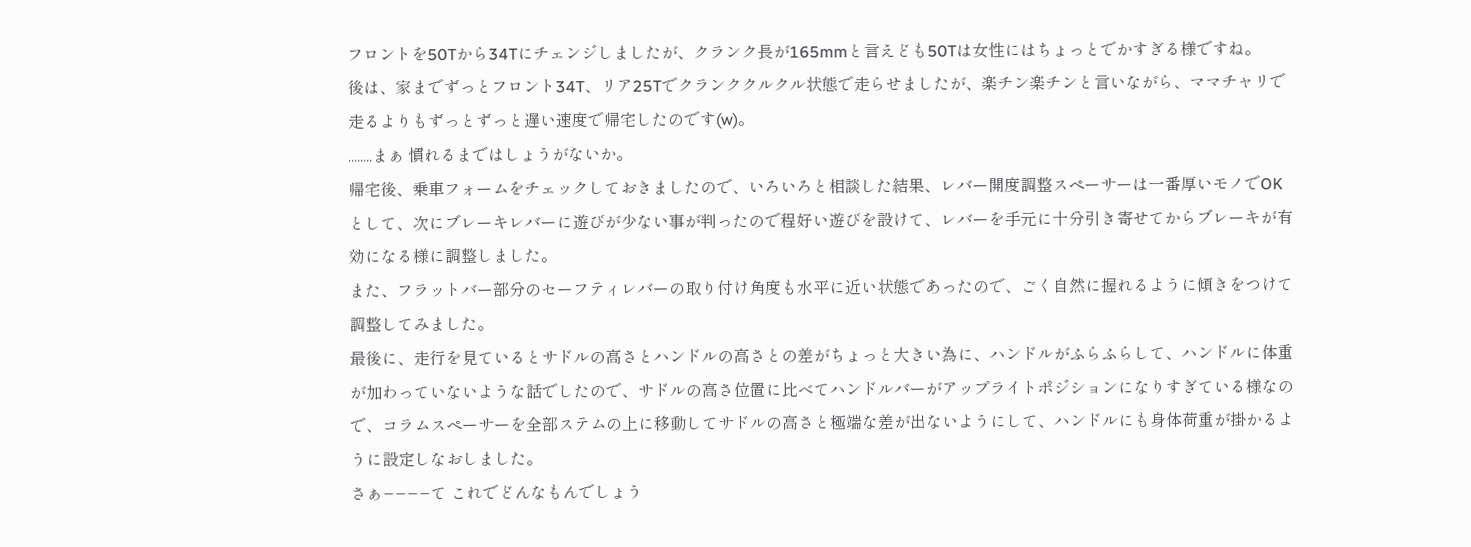フロントを50Tから34Tにチェンジしましたが、クランク長が165mmと言えども50Tは女性にはちょっとでかすぎる様ですね。
後は、家までずっとフロント34T、リア25Tでクランククルクル状態で走らせましたが、楽チン楽チンと言いながら、ママチャリで走るよりもずっとずっと遅い速度で帰宅したのです(w)。
........まぁ 慣れるまではしょうがないか。
帰宅後、乗車フォームをチェックしておきましたので、いろいろと相談した結果、レバー開度調整スペーサーは一番厚いモノでOKとして、次にブレーキレバーに遊びが少ない事が判ったので程好い遊びを設けて、レバーを手元に十分引き寄せてからブレーキが有効になる様に調整しました。
また、フラットバー部分のセーフティレバーの取り付け角度も水平に近い状態であったので、ごく自然に握れるように傾きをつけて調整してみました。
最後に、走行を見ているとサドルの高さとハンドルの高さとの差がちょっと大きい為に、ハンドルがふらふらして、ハンドルに体重が加わっていないような話でしたので、サドルの高さ位置に比べてハンドルバーがアップライトポジションになりすぎている様なので、コラムスペーサーを全部ステムの上に移動してサドルの高さと極端な差が出ないようにして、ハンドルにも身体荷重が掛かるように設定しなおしました。
さぁ−−−−て これでどんなもんでしょう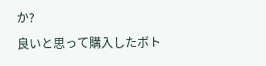か?
良いと思って購入したボト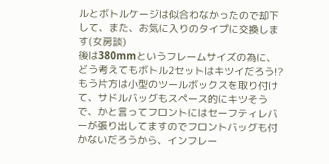ルとボトルケージは似合わなかったので却下して、また、お気に入りのタイプに交換します(女房談)
後は380mmというフレームサイズの為に、どう考えてもボトル2セットはキツイだろう!? もう片方は小型のツールボックスを取り付けて、サドルバッグもスペース的にキツそうで、かと言ってフロントにはセーフティレバーが張り出してますのでフロントバッグも付かないだろうから、インフレー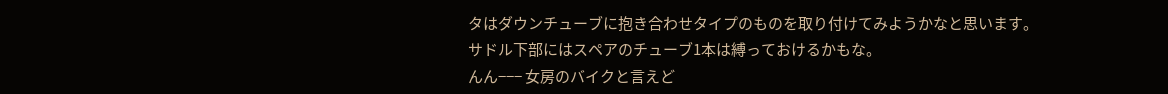タはダウンチューブに抱き合わせタイプのものを取り付けてみようかなと思います。
サドル下部にはスペアのチューブ1本は縛っておけるかもな。
んん−−− 女房のバイクと言えど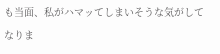も当面、私がハマッてしまいそうな気がしてなりま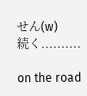せん(w)
続く..........

on the road